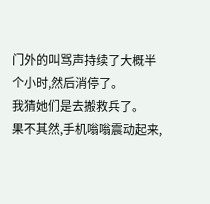门外的叫骂声持续了大概半个小时,然后消停了。
我猜她们是去搬救兵了。
果不其然,手机嗡嗡震动起来,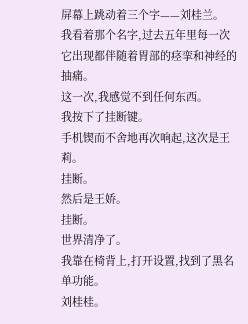屏幕上跳动着三个字——刘桂兰。
我看着那个名字,过去五年里每一次它出现都伴随着胃部的痉挛和神经的抽痛。
这一次,我感觉不到任何东西。
我按下了挂断键。
手机锲而不舍地再次响起,这次是王莉。
挂断。
然后是王娇。
挂断。
世界清净了。
我靠在椅背上,打开设置,找到了黑名单功能。
刘桂桂。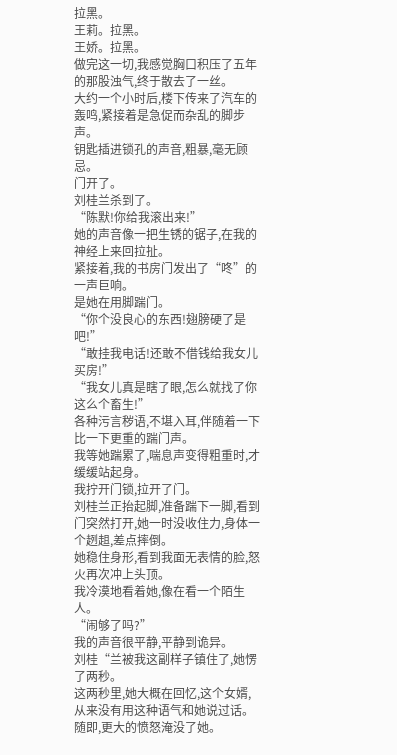拉黑。
王莉。拉黑。
王娇。拉黑。
做完这一切,我感觉胸口积压了五年的那股浊气,终于散去了一丝。
大约一个小时后,楼下传来了汽车的轰鸣,紧接着是急促而杂乱的脚步声。
钥匙插进锁孔的声音,粗暴,毫无顾忌。
门开了。
刘桂兰杀到了。
“陈默!你给我滚出来!”
她的声音像一把生锈的锯子,在我的神经上来回拉扯。
紧接着,我的书房门发出了“咚”的一声巨响。
是她在用脚踹门。
“你个没良心的东西!翅膀硬了是吧!”
“敢挂我电话!还敢不借钱给我女儿买房!”
“我女儿真是瞎了眼,怎么就找了你这么个畜生!”
各种污言秽语,不堪入耳,伴随着一下比一下更重的踹门声。
我等她踹累了,喘息声变得粗重时,才缓缓站起身。
我拧开门锁,拉开了门。
刘桂兰正抬起脚,准备踹下一脚,看到门突然打开,她一时没收住力,身体一个趔趄,差点摔倒。
她稳住身形,看到我面无表情的脸,怒火再次冲上头顶。
我冷漠地看着她,像在看一个陌生人。
“闹够了吗?”
我的声音很平静,平静到诡异。
刘桂“兰被我这副样子镇住了,她愣了两秒。
这两秒里,她大概在回忆,这个女婿,从来没有用这种语气和她说过话。
随即,更大的愤怒淹没了她。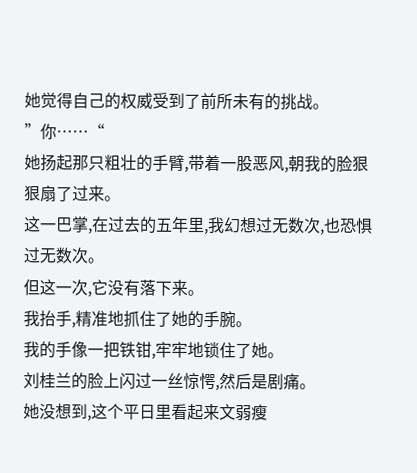她觉得自己的权威受到了前所未有的挑战。
”你……“
她扬起那只粗壮的手臂,带着一股恶风,朝我的脸狠狠扇了过来。
这一巴掌,在过去的五年里,我幻想过无数次,也恐惧过无数次。
但这一次,它没有落下来。
我抬手,精准地抓住了她的手腕。
我的手像一把铁钳,牢牢地锁住了她。
刘桂兰的脸上闪过一丝惊愕,然后是剧痛。
她没想到,这个平日里看起来文弱瘦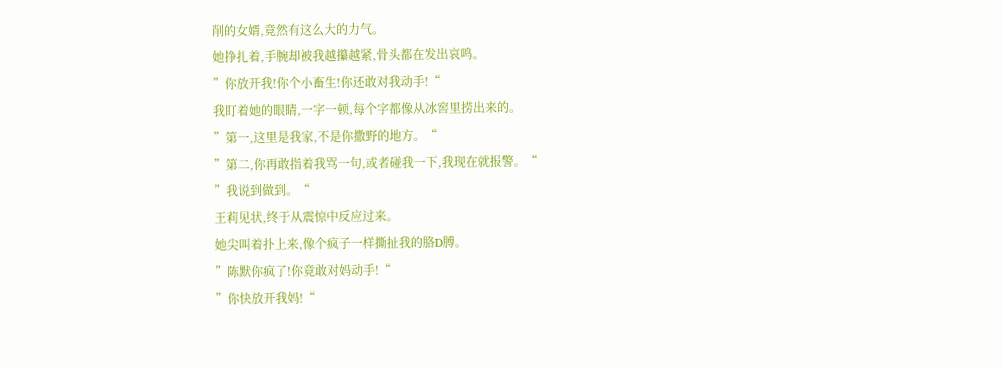削的女婿,竟然有这么大的力气。
她挣扎着,手腕却被我越攥越紧,骨头都在发出哀鸣。
”你放开我!你个小畜生!你还敢对我动手!“
我盯着她的眼睛,一字一顿,每个字都像从冰窖里捞出来的。
”第一,这里是我家,不是你撒野的地方。“
”第二,你再敢指着我骂一句,或者碰我一下,我现在就报警。“
”我说到做到。“
王莉见状,终于从震惊中反应过来。
她尖叫着扑上来,像个疯子一样撕扯我的胳D膊。
”陈默你疯了!你竟敢对妈动手!“
”你快放开我妈!“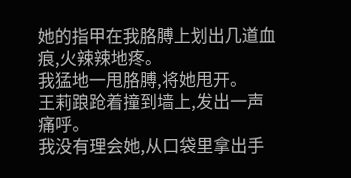她的指甲在我胳膊上划出几道血痕,火辣辣地疼。
我猛地一甩胳膊,将她甩开。
王莉踉跄着撞到墙上,发出一声痛呼。
我没有理会她,从口袋里拿出手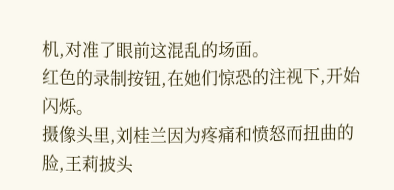机,对准了眼前这混乱的场面。
红色的录制按钮,在她们惊恐的注视下,开始闪烁。
摄像头里,刘桂兰因为疼痛和愤怒而扭曲的脸,王莉披头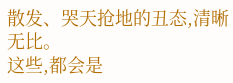散发、哭天抢地的丑态,清晰无比。
这些,都会是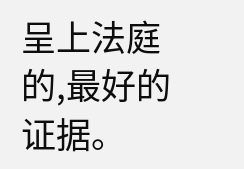呈上法庭的,最好的证据。